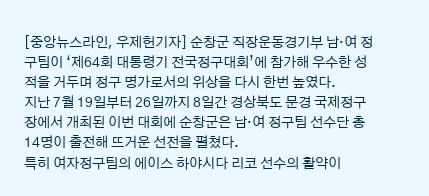[중앙뉴스라인, 우제헌기자] 순창군 직장운동경기부 남·여 정구팀이 ‘제64회 대통령기 전국정구대회’에 참가해 우수한 성적을 거두며 정구 명가로서의 위상을 다시 한번 높였다.
지난 7월 19일부터 26일까지 8일간 경상북도 문경 국제정구장에서 개최된 이번 대회에 순창군은 남·여 정구팀 선수단 총 14명이 출전해 뜨거운 선전을 펼쳤다.
특히 여자정구팀의 에이스 하야시다 리코 선수의 활약이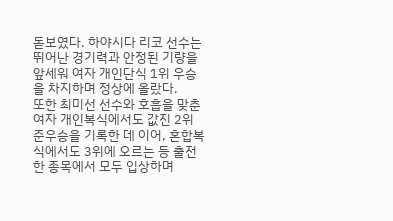돋보였다. 하야시다 리코 선수는 뛰어난 경기력과 안정된 기량을 앞세워 여자 개인단식 1위 우승을 차지하며 정상에 올랐다.
또한 최미선 선수와 호흡을 맞춘 여자 개인복식에서도 값진 2위 준우승을 기록한 데 이어, 혼합복식에서도 3위에 오르는 등 출전한 종목에서 모두 입상하며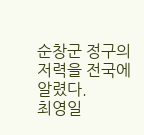순창군 정구의 저력을 전국에 알렸다.
최영일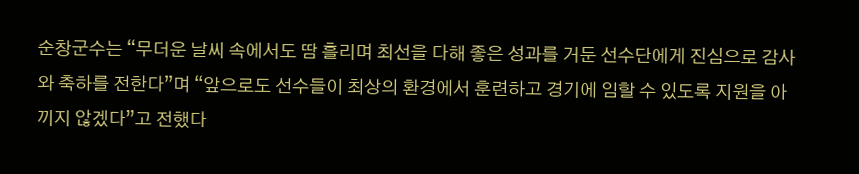순창군수는 “무더운 날씨 속에서도 땀 흘리며 최선을 다해 좋은 성과를 거둔 선수단에게 진심으로 감사와 축하를 전한다”며 “앞으로도 선수들이 최상의 환경에서 훈련하고 경기에 임할 수 있도록 지원을 아끼지 않겠다”고 전했다